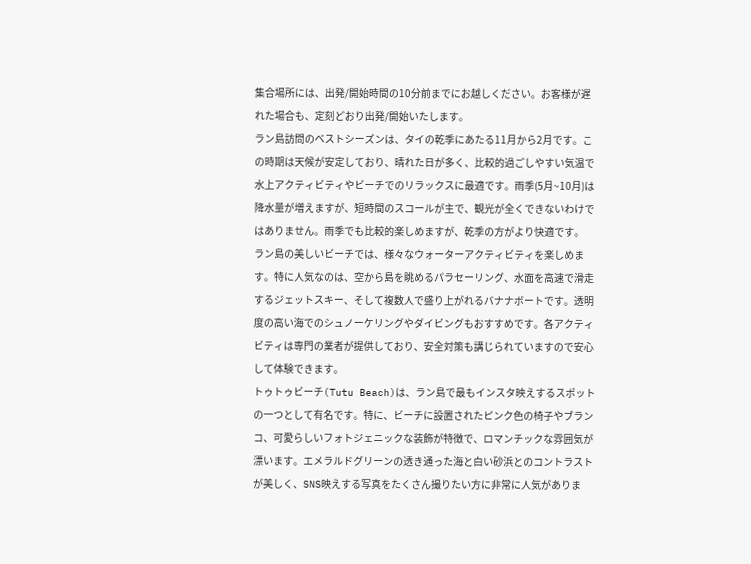集合場所には、出発/開始時間の10分前までにお越しください。お客様が遅れた場合も、定刻どおり出発/開始いたします。
ラン島訪問のベストシーズンは、タイの乾季にあたる11月から2月です。この時期は天候が安定しており、晴れた日が多く、比較的過ごしやすい気温で水上アクティビティやビーチでのリラックスに最適です。雨季(5月~10月)は降水量が増えますが、短時間のスコールが主で、観光が全くできないわけではありません。雨季でも比較的楽しめますが、乾季の方がより快適です。
ラン島の美しいビーチでは、様々なウォーターアクティビティを楽しめます。特に人気なのは、空から島を眺めるパラセーリング、水面を高速で滑走するジェットスキー、そして複数人で盛り上がれるバナナボートです。透明度の高い海でのシュノーケリングやダイビングもおすすめです。各アクティビティは専門の業者が提供しており、安全対策も講じられていますので安心して体験できます。
トゥトゥビーチ(Tutu Beach)は、ラン島で最もインスタ映えするスポットの一つとして有名です。特に、ビーチに設置されたピンク色の椅子やブランコ、可愛らしいフォトジェニックな装飾が特徴で、ロマンチックな雰囲気が漂います。エメラルドグリーンの透き通った海と白い砂浜とのコントラストが美しく、SNS映えする写真をたくさん撮りたい方に非常に人気がありま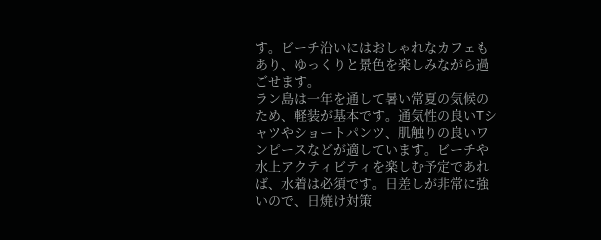す。ビーチ沿いにはおしゃれなカフェもあり、ゆっくりと景色を楽しみながら過ごせます。
ラン島は一年を通して暑い常夏の気候のため、軽装が基本です。通気性の良いTシャツやショートパンツ、肌触りの良いワンピースなどが適しています。ビーチや水上アクティビティを楽しむ予定であれば、水着は必須です。日差しが非常に強いので、日焼け対策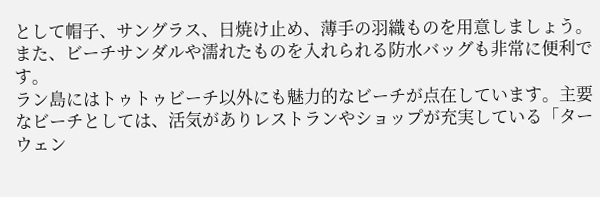として帽子、サングラス、日焼け止め、薄手の羽織ものを用意しましょう。また、ビーチサンダルや濡れたものを入れられる防水バッグも非常に便利です。
ラン島にはトゥトゥビーチ以外にも魅力的なビーチが点在しています。主要なビーチとしては、活気がありレストランやショップが充実している「ターウェン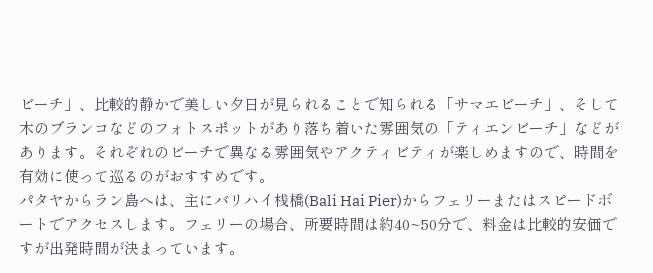ビーチ」、比較的静かで美しい夕日が見られることで知られる「サマエビーチ」、そして木のブランコなどのフォトスポットがあり落ち着いた雰囲気の「ティエンビーチ」などがあります。それぞれのビーチで異なる雰囲気やアクティビティが楽しめますので、時間を有効に使って巡るのがおすすめです。
パタヤからラン島へは、主にバリハイ桟橋(Bali Hai Pier)からフェリーまたはスピードボートでアクセスします。フェリーの場合、所要時間は約40~50分で、料金は比較的安価ですが出発時間が決まっています。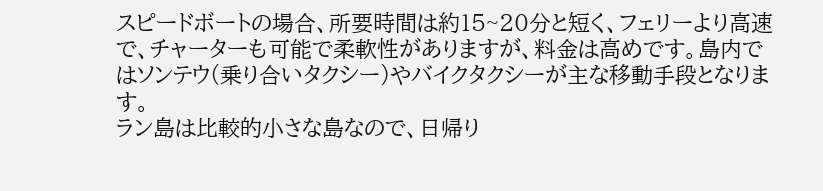スピードボートの場合、所要時間は約15~20分と短く、フェリーより高速で、チャーターも可能で柔軟性がありますが、料金は高めです。島内ではソンテウ(乗り合いタクシー)やバイクタクシーが主な移動手段となります。
ラン島は比較的小さな島なので、日帰り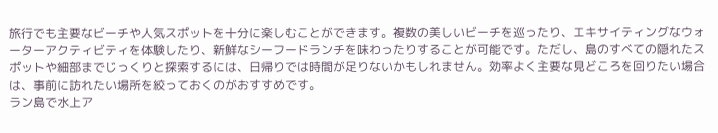旅行でも主要なビーチや人気スポットを十分に楽しむことができます。複数の美しいビーチを巡ったり、エキサイティングなウォーターアクティビティを体験したり、新鮮なシーフードランチを味わったりすることが可能です。ただし、島のすべての隠れたスポットや細部までじっくりと探索するには、日帰りでは時間が足りないかもしれません。効率よく主要な見どころを回りたい場合は、事前に訪れたい場所を絞っておくのがおすすめです。
ラン島で水上ア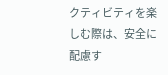クティビティを楽しむ際は、安全に配慮す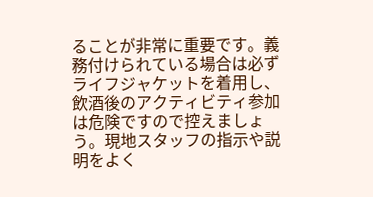ることが非常に重要です。義務付けられている場合は必ずライフジャケットを着用し、飲酒後のアクティビティ参加は危険ですので控えましょう。現地スタッフの指示や説明をよく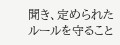聞き、定められたルールを守ること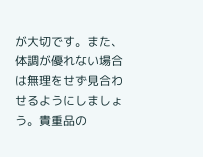が大切です。また、体調が優れない場合は無理をせず見合わせるようにしましょう。貴重品の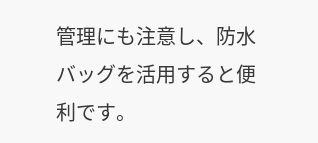管理にも注意し、防水バッグを活用すると便利です。